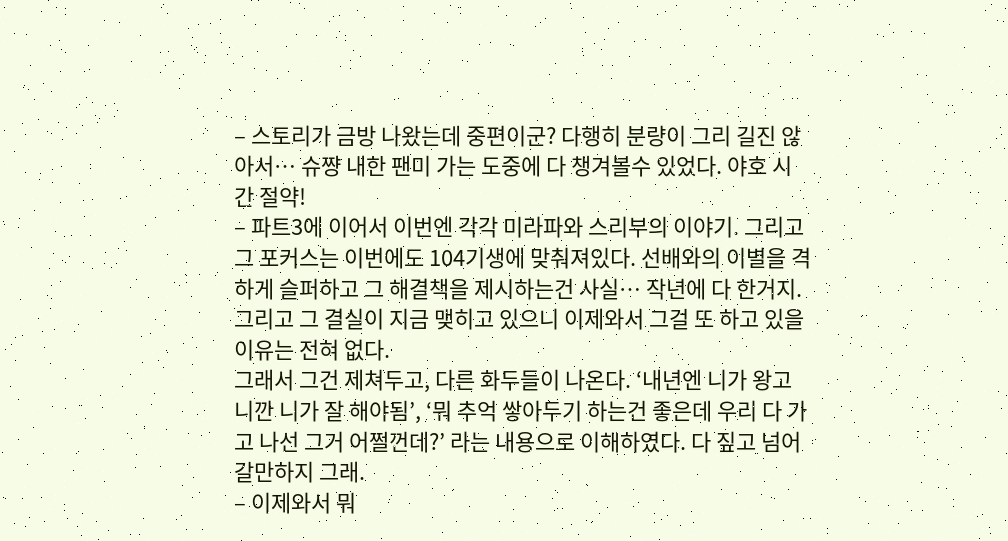– 스토리가 금방 나왔는데 중편이군? 다행히 분량이 그리 길진 않아서… 슈쨩 내한 팬미 가는 도중에 다 챙겨볼수 있었다. 야호 시간 절약!
– 파트3에 이어서 이번엔 각각 미라파와 스리부의 이야기. 그리고 그 포커스는 이번에도 104기생에 맞춰져있다. 선배와의 이별을 격하게 슬퍼하고 그 해결책을 제시하는건 사실… 작년에 다 한거지. 그리고 그 결실이 지금 맺히고 있으니 이제와서 그걸 또 하고 있을 이유는 전혀 없다.
그래서 그건 제쳐두고, 다른 화두들이 나온다. ‘내년엔 니가 왕고니깐 니가 잘 해야됨’, ‘뭐 추억 쌓아두기 하는건 좋은데 우리 다 가고 나선 그거 어쩔껀데?’ 라는 내용으로 이해하였다. 다 짚고 넘어갈만하지 그래.
– 이제와서 뭐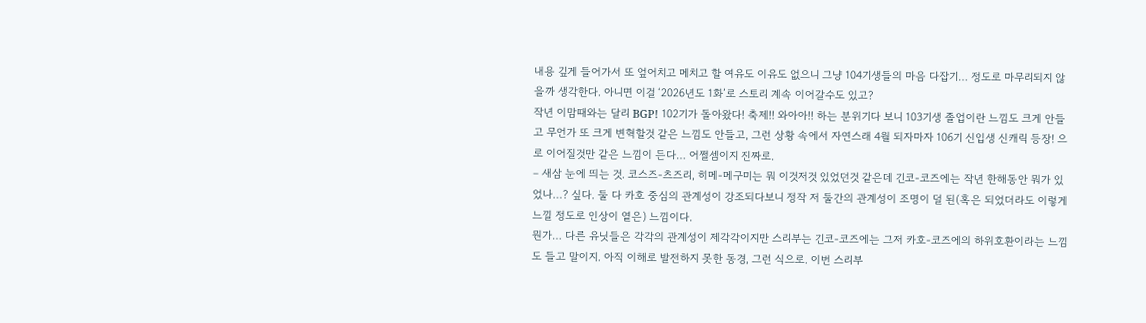내용 깊게 들어가서 또 엎어치고 메치고 할 여유도 이유도 없으니 그냥 104기생들의 마음 다잡기… 정도로 마무리되지 않을까 생각한다. 아니면 이걸 ‘2026년도 1화’로 스토리 계속 이어갈수도 있고?
작년 이맘때와는 달리 BGP! 102기가 돌아왔다! 축제!! 와아아!! 하는 분위기다 보니 103기생 졸업이란 느낌도 크게 안들고 무언가 또 크게 변혁할것 같은 느낌도 안들고, 그런 상황 속에서 자연스래 4월 되자마자 106기 신입생 신캐릭 등장! 으로 이어질것만 같은 느낌이 든다… 어쩔셈이지 진짜로.
– 새삼 눈에 띄는 것. 코스즈-츠즈리, 히메-메구미는 뭐 이것저것 있었던것 같은데 긴코-코즈에는 작년 한해동안 뭐가 있었나…? 싶다. 둘 다 카호 중심의 관계성이 강조되다보니 정작 저 둘간의 관계성이 조명이 덜 된(혹은 되었더라도 이렇게 느낄 정도로 인상이 옅은) 느낌이다.
뭔가… 다른 유닛들은 각각의 관계성이 제각각이지만 스리부는 긴코-코즈에는 그저 카호-코즈에의 하위호환이라는 느낌도 들고 말이지. 아직 이해로 발전하지 못한 동경, 그런 식으로. 이번 스리부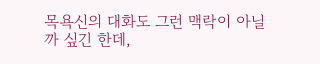목욕신의 대화도 그런 맥락이 아닐까 싶긴 한데,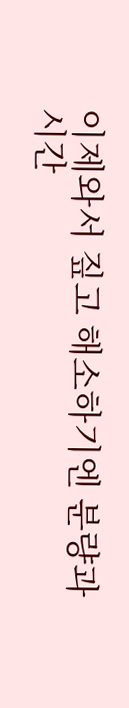이제와서 짚고 해소하기엔 분량과 시간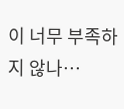이 너무 부족하지 않나…